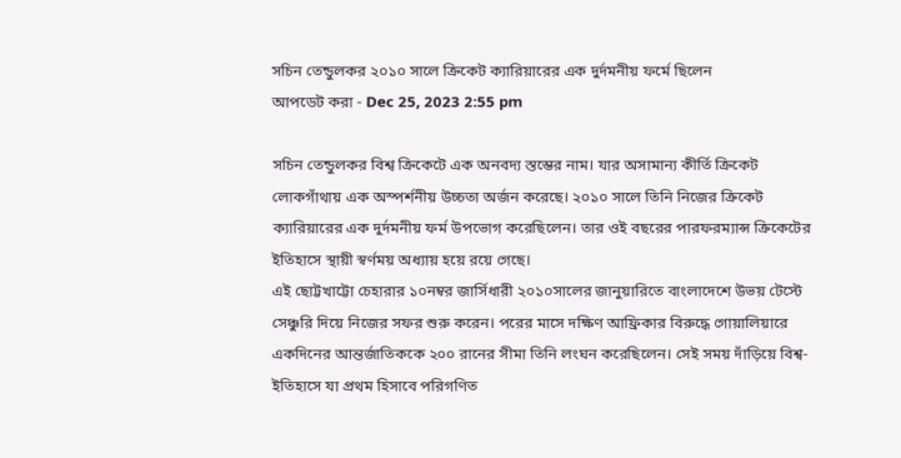সচিন তেন্ডুলকর ২০১০ সালে ক্রিকেট ক্যারিয়ারের এক দুর্দমনীয় ফর্মে ছিলেন
আপডেট করা - Dec 25, 2023 2:55 pm

সচিন তেন্ডুলকর বিশ্ব ক্রিকেটে এক অনবদ্য স্তম্ভের নাম। যার অসামান্য কীর্তি ক্রিকেট লোকগাঁথায় এক অস্পর্শনীয় উচ্চতা অর্জন করেছে। ২০১০ সালে তিনি নিজের ক্রিকেট ক্যারিয়ারের এক দুর্দমনীয় ফর্ম উপভোগ করেছিলেন। তার ওই বছরের পারফরম্যান্স ক্রিকেটের ইতিহাসে স্থায়ী স্বর্ণময় অধ্যায় হয়ে রয়ে গেছে।
এই ছোট্টখাট্টো চেহারার ১০নম্বর জার্সিধারী ২০১০সালের জানুয়ারিতে বাংলাদেশে উভয় টেস্টে সেঞ্চুরি দিয়ে নিজের সফর শুরু করেন। পরের মাসে দক্ষিণ আফ্রিকার বিরুদ্ধে গোয়ালিয়ারে একদিনের আন্তর্জাতিককে ২০০ রানের সীমা তিনি লংঘন করেছিলেন। সেই সময় দাঁড়িয়ে বিশ্ব-ইতিহাসে যা প্রথম হিসাবে পরিগণিত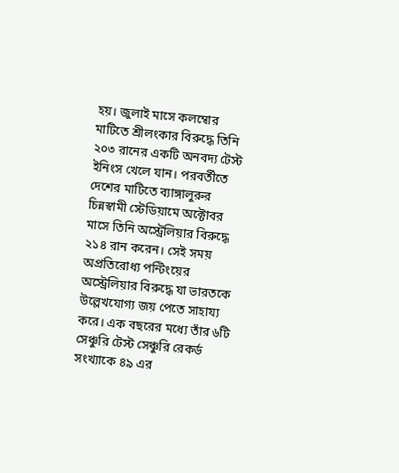হয়। জুলাই মাসে কলম্বোর মাটিতে শ্রীলংকার বিরুদ্ধে তিনি ২০৩ রানের একটি অনবদ্য টেস্ট ইনিংস খেলে যান। পরবর্তীতে দেশের মাটিতে ব্যাঙ্গালুরুর চিন্নস্বামী স্টেডিয়ামে অক্টোবর মাসে তিনি অস্ট্রেলিয়ার বিরুদ্ধে ২১৪ রান করেন। সেই সময় অপ্রতিরোধ্য পন্টিংয়ের অস্ট্রেলিয়ার বিরুদ্ধে যা ভারতকে উল্লেখযোগ্য জয় পেতে সাহায্য করে। এক বছরের মধ্যে তাঁর ৬টি সেঞ্চুরি টেস্ট সেঞ্চুরি রেকর্ড সংখ্যাকে ৪৯ এর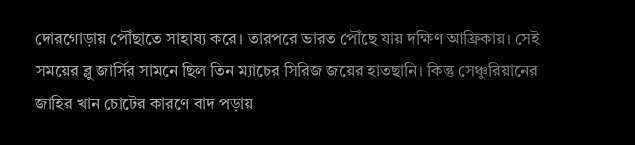দোরগোড়ায় পৌঁছাতে সাহায্য করে। তারপরে ভারত পৌঁছে যায় দক্ষিণ আফ্রিকায়। সেই সময়ের ব্লু জার্সির সামনে ছিল তিন ম্যাচের সিরিজ জয়ের হাতছানি। কিন্তু সেঞ্চুরিয়ানের জাহির খান চোটের কারণে বাদ পড়ায়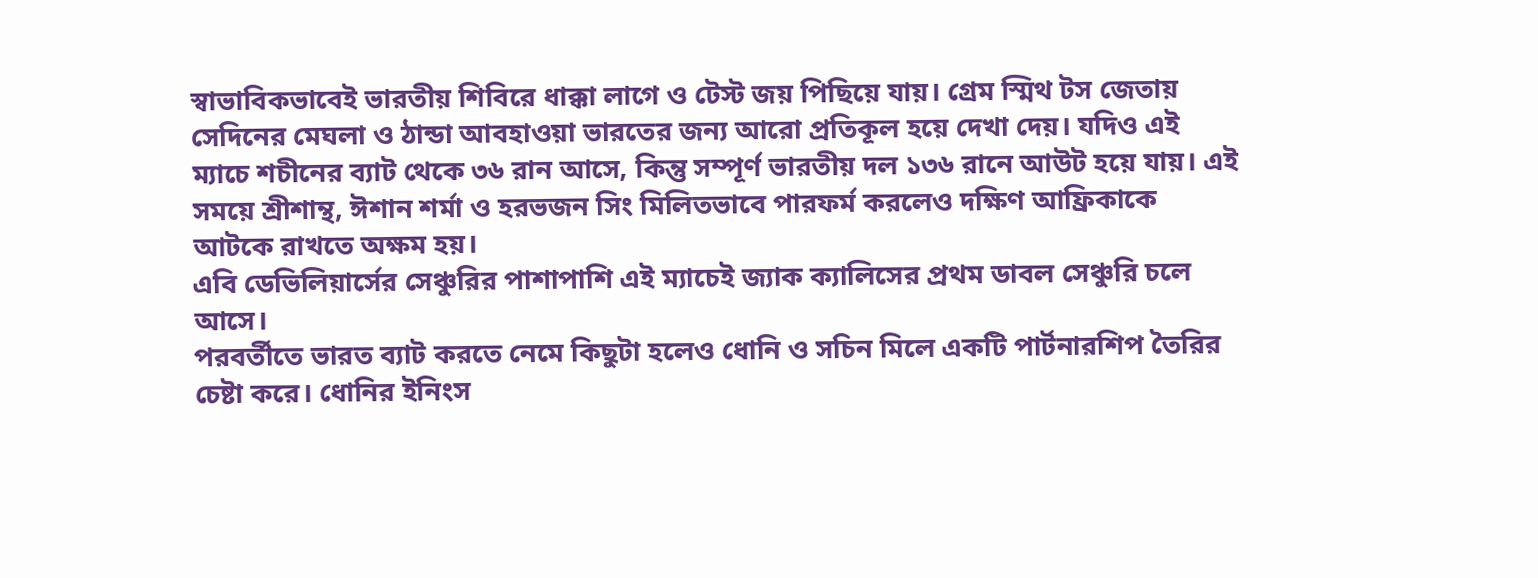স্বাভাবিকভাবেই ভারতীয় শিবিরে ধাক্কা লাগে ও টেস্ট জয় পিছিয়ে যায়। গ্রেম স্মিথ টস জেতায় সেদিনের মেঘলা ও ঠান্ডা আবহাওয়া ভারতের জন্য আরো প্রতিকূল হয়ে দেখা দেয়। যদিও এই ম্যাচে শচীনের ব্যাট থেকে ৩৬ রান আসে, কিন্তু সম্পূর্ণ ভারতীয় দল ১৩৬ রানে আউট হয়ে যায়। এই সময়ে শ্রীশান্থ, ঈশান শর্মা ও হরভজন সিং মিলিতভাবে পারফর্ম করলেও দক্ষিণ আফ্রিকাকে আটকে রাখতে অক্ষম হয়।
এবি ডেভিলিয়ার্সের সেঞ্চুরির পাশাপাশি এই ম্যাচেই জ্যাক ক্যালিসের প্রথম ডাবল সেঞ্চুরি চলে আসে।
পরবর্তীতে ভারত ব্যাট করতে নেমে কিছুটা হলেও ধোনি ও সচিন মিলে একটি পার্টনারশিপ তৈরির চেষ্টা করে। ধোনির ইনিংস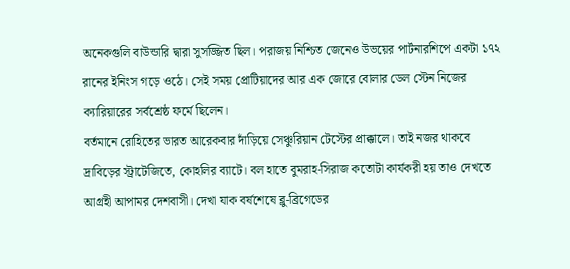অনেকগুলি বাউন্ডারি দ্বারা সুসজ্জিত ছিল। পরাজয় নিশ্চিত জেনেও উভয়ের পার্টনারশিপে একটা ১৭২ রানের ইনিংস গড়ে ওঠে। সেই সময় প্রোটিয়াদের আর এক জোরে বোলার ডেল স্টেন নিজের ক্যারিয়ারের সর্বশ্রেষ্ঠ ফর্মে ছিলেন।
বর্তমানে রোহিতের ভারত আরেকবার দাঁড়িয়ে সেঞ্চুরিয়ান টেস্টের প্রাক্কালে। তাই নজর থাকবে দ্রাবিড়ের স্ট্রাটেজিতে, কোহলির ব্যাটে। বল হাতে বুমরাহ-সিরাজ কতোটা কার্যকরী হয় তাও দেখতে আগ্রহী আপামর দেশবাসী। দেখা যাক বর্ষশেষে ব্লু-ব্রিগেডের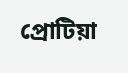প্রোটিয়া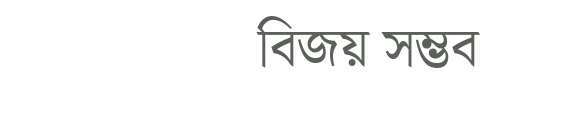বিজয় সম্ভব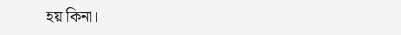হয় কিনা।